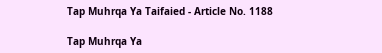Tap Muhrqa Ya Taifaied - Article No. 1188

Tap Muhrqa Ya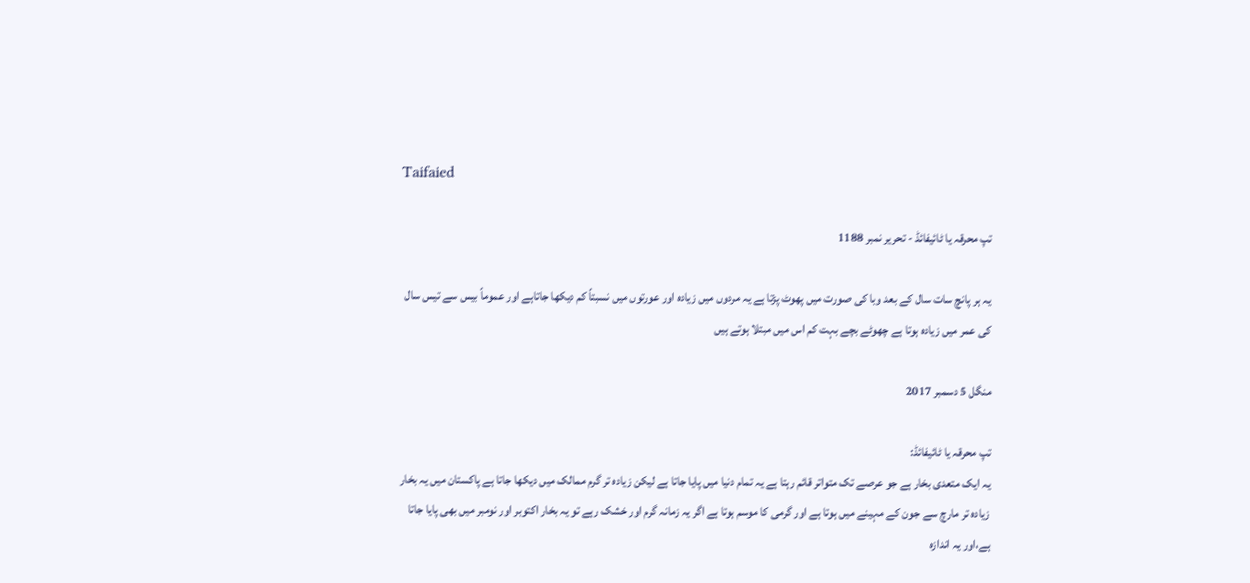Taifaied

تپ محرقہ یا ٹائیفائڈ - تحریر نمبر 1188

یہ ہر پانچ سات سال کے بعد وبا کی صورت میں پھوٹ پڑتا ہے یہ مردوں میں زیادہ اور عورتوں میں نسبتاً کم دیکھا جاتاہے اور عموماً بیس سے تیس سال کی عمر میں زیادہ ہوتا ہے چھوٹے بچے بہت کم اس میں مبتلا ہوتے ہیں

منگل 5 دسمبر 2017

تپ محرقہ یا ٹائیفائڈ:
یہ ایک متعدی بخار ہے جو عرصے تک متواتر قائم رہتا ہے یہ تمام دنیا میں پایا جاتا ہے لیکن زیادہ تر گرم ممالک میں دیکھا جاتا ہے پاکستان میں یہ بخار زیادہ تر مارچ سے جون کے مہینے میں ہوتا ہے اور گرمی کا موسم ہوتا ہے اگر یہ زمانہ گرم اور خشک رہے تو یہ بخار اکتوبر اور نومبر میں بھی پایا جاتا ہے،اور یہ اندازہ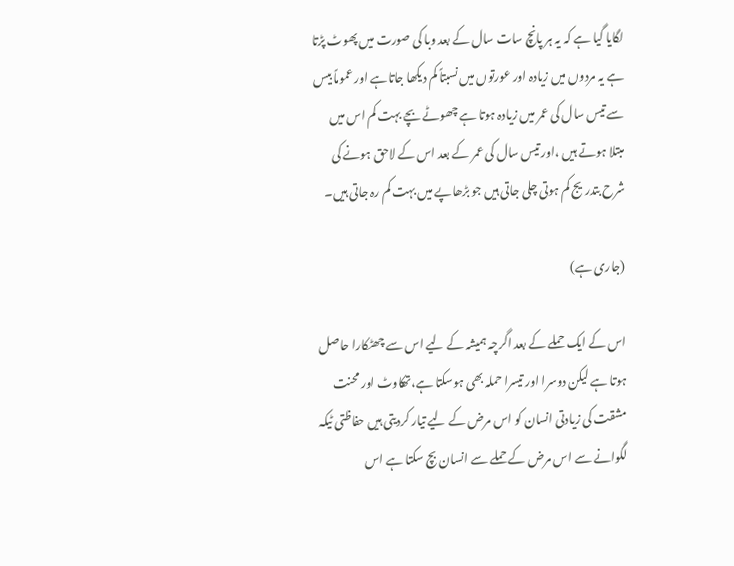لگایا گیا ہے کہ یہ ہر پانچ سات سال کے بعد وبا کی صورت میں پھوٹ پڑتا ہے یہ مردوں میں زیادہ اور عورتوں میں نسبتاً کم دیکھا جاتاہے اور عموماً بیس سے تیس سال کی عمر میں زیادہ ہوتا ہے چھوٹے بچے بہت کم اس میں مبتلا ہوتے ہیں ،اور تیس سال کی عمر کے بعد اس کے لاحق ہونے کی شرح بتدریج کم ہوتی چلی جاتی ہیں جو بڑھاپے میں بہت کم رہ جاتی ہیں۔

(جاری ہے)

اس کے ایک حملے کے بعد اگرچہ ہمیشہ کے لیے اس سے چھٹکارا حاصل ہوتا ہے لیکن دوسرا اور تیسرا حملہ بھی ہوسکتا ہے،تھکاوٹ اور محنت مشقت کی زیادتی انسان کو اس مرض کے لیے تیار کردیتی ہیں حفاظتی ٹیکہ لگوانے سے اس مرض کے حملے سے انسان بچ سکتا ہے اس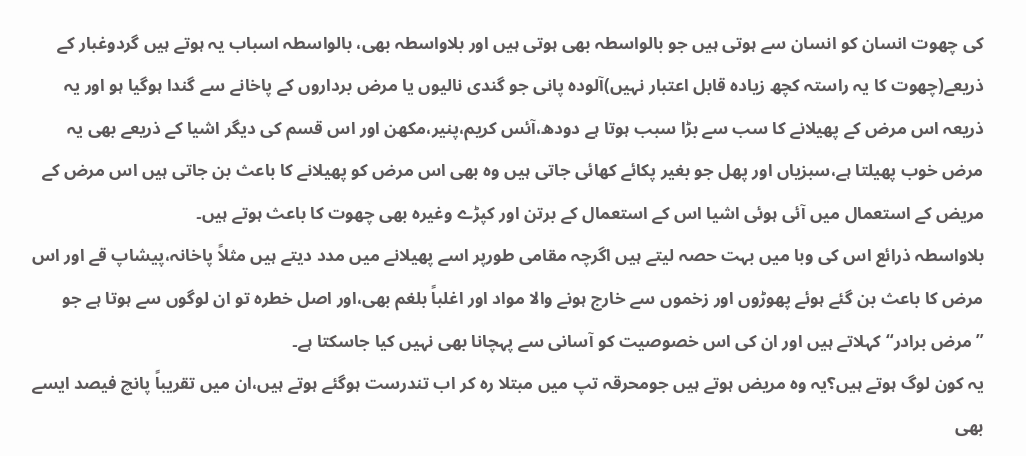کی چھوت انسان کو انسان سے ہوتی ہیں جو بالواسطہ بھی ہوتی ہیں اور بلاواسطہ بھی، بالواسطہ اسباب یہ ہوتے ہیں گردوغبار کے ذریعے(چھوت کا یہ راستہ کچھ زیادہ قابل اعتبار نہیں)آلودہ پانی جو گندی نالیوں یا مرض برداروں کے پاخانے سے گندا ہوگیا ہو اور یہ ذریعہ اس مرض کے پھیلانے کا سب سے بڑا سبب ہوتا ہے دودھ،آئس کریم،پنیر،مکھن اور اس قسم کی دیگر اشیا کے ذریعے بھی یہ مرض خوب پھیلتا ہے،سبزیاں اور پھل جو بغیر پکائے کھائی جاتی ہیں وہ بھی اس مرض کو پھیلانے کا باعث بن جاتی ہیں اس مرض کے مریض کے استعمال میں آئی ہوئی اشیا اس کے استعمال کے برتن اور کپڑے وغیرہ بھی چھوت کا باعث ہوتے ہیں۔
بلاواسطہ ذرائع اس کی وبا میں بہت حصہ لیتے ہیں اگرچہ مقامی طورپر اسے پھیلانے میں مدد دیتے ہیں مثلاً پاخانہ،پیشاپ قے اور اس مرض کا باعث بن گئے ہوئے پھوڑوں اور زخموں سے خارج ہونے والا مواد اور اغلباً بلغم بھی،اور اصل خطرہ تو ان لوگوں سے ہوتا ہے جو ”مرض برادر“ کہلاتے ہیں اور ان کی اس خصوصیت کو آسانی سے پہچانا بھی نہیں کیا جاسکتا ہے۔
یہ کون لوگ ہوتے ہیں؟یہ وہ مریض ہوتے ہیں جومحرقہ تپ میں مبتلا رہ کر اب تندرست ہوگئے ہوتے ہیں،ان میں تقریباً پانچ فیصد ایسے بھی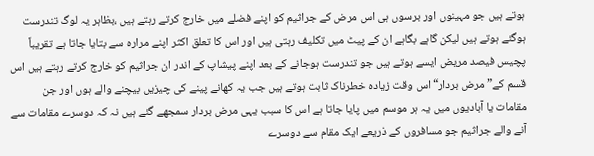ہوتے ہیں جو مہینوں اور برسوں ہی اس مرض کے جراثیم کو اپنے فضلے میں خارج کرتے رہتے ہیں ،بظاہر یہ لوگ تندرست ہوگئے ہوتے ہیں لیکن گاہے بگاہے ان کے پیٹ میں تکلیف رہتی ہیں اور اس کا تعلق اکثر اپنے مرارہ سے بتایا جاتا ہے تقریباً پچیس فیصد مریض ایسے ہوتے ہیں جو تندرست ہوجانے کے بعد اپنے پیشاپ کے اندر ان جراثیم کو خارج کرتے رہتے ہیں اس قسم کے”مرض بردار“اس وقت زیادہ خطرناک ثابت ہوتے ہیں جب یہ کھانے پینے کی چیزیں بیچنے والے ہوں اور جن مقامات یا آبادیوں میں یہ ہر موسم میں پایا جاتا ہے اس کا سبب یہی مرض بردار سمجھے گئے ہیں نہ کہ دوسرے مقامات سے آنے والے جراثیم جو مسافروں کے ذریعے ایک مقام سے دوسرے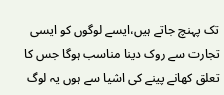تک پہنچ جاتے ہیں،ایسے لوگوں کو ایسی تجارت سے روک دینا مناسب ہوگا جس کا تعلق کھانے پینے کی اشیا سے ہوں یہ لوگ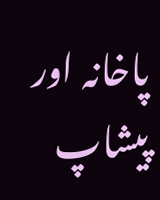پاخانہ اور پیشاپ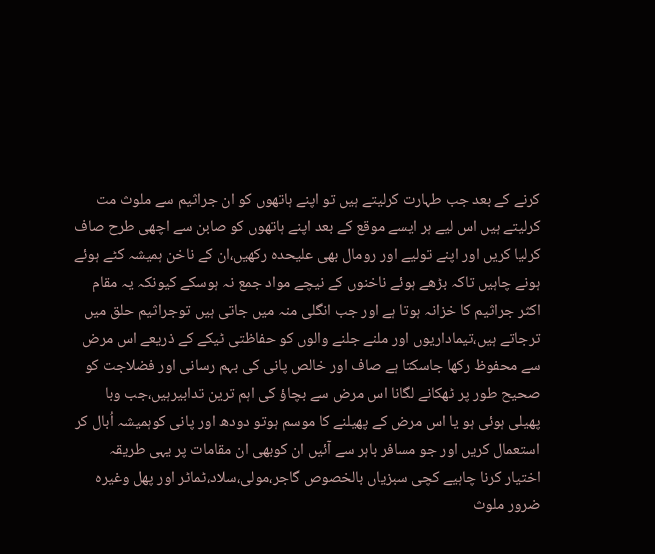کرنے کے بعد جب طہارت کرلیتے ہیں تو اپنے ہاتھوں کو ان جراثیم سے ملوث مت کرلیتے ہیں اس لیے ہر ایسے موقع کے بعد اپنے ہاتھوں کو صابن سے اچھی طرح صاف کرلیا کریں اور اپنے تولیے اور رومال بھی علیحدہ رکھیں،ان کے ناخن ہمیشہ کٹے ہوئے ہونے چاہیں تاکہ بڑھے ہوئے ناخنوں کے نیچے مواد جمع نہ ہوسکے کیونکہ یہ مقام اکثر جراثیم کا خزانہ ہوتا ہے اور جب انگلی منہ میں جاتی ہیں توجراثیم حلق میں ترجاتے ہیں،تیماداریوں اور ملنے جلنے والوں کو حفاظتی ٹیکے کے ذریعے اس مرض سے محفوظ رکھا جاسکتا ہے صاف اور خالص پانی کی بہم رسانی اور فضلاجت کو صحیح طور پر ٹھکانے لگانا اس مرض سے بچاؤ کی اہم ترین تدابیرہیں،جب وبا پھیلی ہوئی ہو یا اس مرض کے پھیلنے کا موسم ہوتو دودھ اور پانی کوہمیشہ اُبال کر استعمال کریں اور جو مسافر باہر سے آئیں ان کوبھی ان مقامات پر یہی طریقہ اختیار کرنا چاہیے کچی سبزیاں بالخصوص گاجر،مولی،سلاد،ٹماٹر اور پھل وغیرہ ضرور ملوث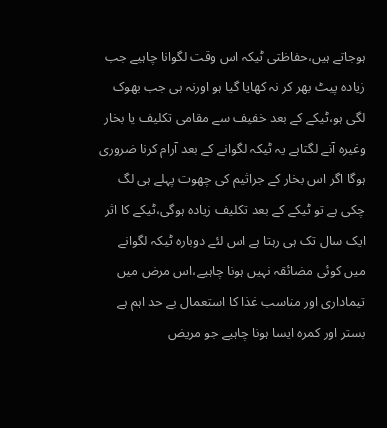ہوجاتے ہیں،حفاظتی ٹیکہ اس وقت لگوانا چاہیے جب زیادہ پیٹ بھر کر نہ کھایا گیا ہو اورنہ ہی جب بھوک لگی ہو،ٹیکے کے بعد خفیف سے مقامی تکلیف یا بخار وغیرہ آنے لگتاہے یہ ٹیکہ لگوانے کے بعد آرام کرنا ضروری ہوگا اگر اس بخار کے جراثیم کی چھوت پہلے ہی لگ چکی ہے تو ٹیکے کے بعد تکلیف زیادہ ہوگی،ٹیکے کا اثر ایک سال تک ہی رہتا ہے اس لئے دوبارہ ٹیکہ لگوانے میں کوئی مضائقہ نہیں ہونا چاہیے،اس مرض میں تیماداری اور مناسب غذا کا استعمال بے حد اہم ہے بستر اور کمرہ ایسا ہونا چاہیے جو مریض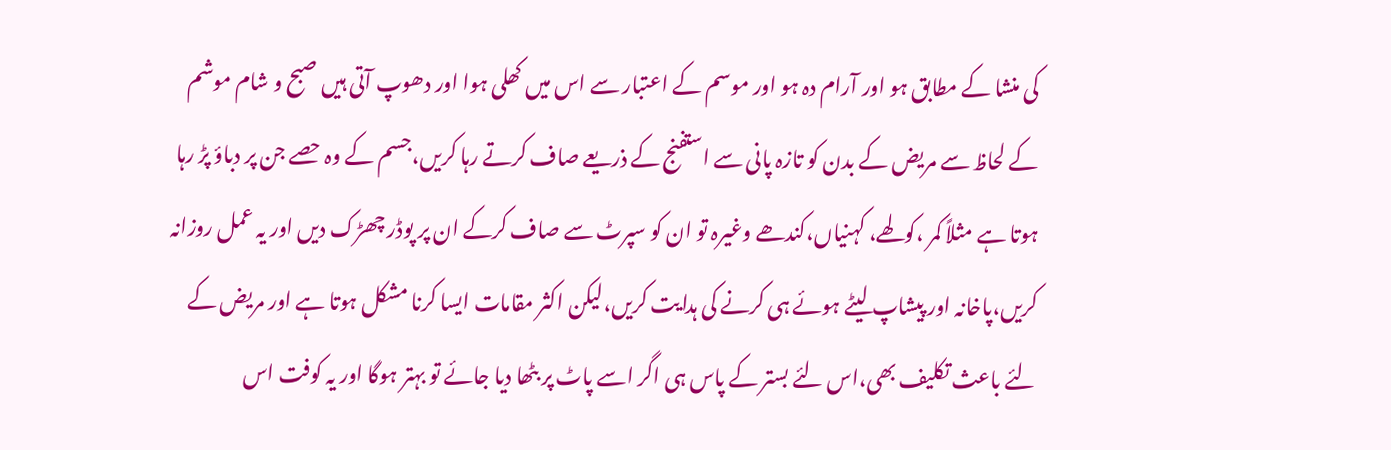کی منشا کے مطابق ہو اور آرام دہ ہو اور موسم کے اعتبار سے اس میں کھلی ہوا اور دھوپ آتی ہیں صبح و شام موشم کے لحاظ سے مریض کے بدن کو تازہ پانی سے استفنج کے ذریعے صاف کرتے رہا کریں،جسم کے وہ حصے جن پر دباؤ پڑ رہا ہوتا ہے مثلاً کمر ،کولھے، کہنیاں،کندھے وغیرہ تو ان کو سپرٹ سے صاف کرکے ان پر پوڈر چھڑک دیں اور یہ عمل روزانہ کریں،پاخانہ اور پیشاپ لیٹے ہوئے ہی کرنے کی ہدایت کریں،لیکن اکثر مقامات ایسا کرنا مشکل ہوتا ہے اور مریض کے لئے باعث تکلیف بھی،اس لئے بستر کے پاس ہی اگر اسے پاٹ پر بٹھا دیا جائے تو بہتر ہوگا اور یہ کوفت اس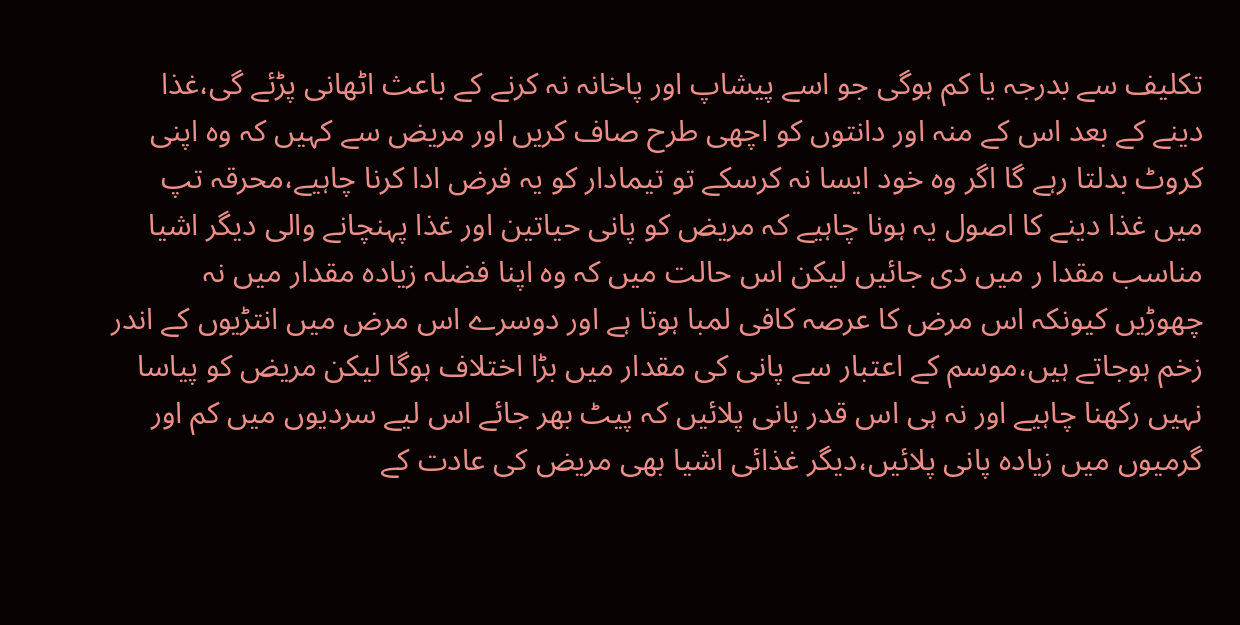تکلیف سے بدرجہ یا کم ہوگی جو اسے پیشاپ اور پاخانہ نہ کرنے کے باعث اٹھانی پڑئے گی،غذا دینے کے بعد اس کے منہ اور دانتوں کو اچھی طرح صاف کریں اور مریض سے کہیں کہ وہ اپنی کروٹ بدلتا رہے گا اگر وہ خود ایسا نہ کرسکے تو تیمادار کو یہ فرض ادا کرنا چاہیے،محرقہ تپ میں غذا دینے کا اصول یہ ہونا چاہیے کہ مریض کو پانی حیاتین اور غذا پہنچانے والی دیگر اشیا مناسب مقدا ر میں دی جائیں لیکن اس حالت میں کہ وہ اپنا فضلہ زیادہ مقدار میں نہ چھوڑیں کیونکہ اس مرض کا عرصہ کافی لمبا ہوتا ہے اور دوسرے اس مرض میں انتڑیوں کے اندر زخم ہوجاتے ہیں،موسم کے اعتبار سے پانی کی مقدار میں بڑا اختلاف ہوگا لیکن مریض کو پیاسا نہیں رکھنا چاہیے اور نہ ہی اس قدر پانی پلائیں کہ پیٹ بھر جائے اس لیے سردیوں میں کم اور گرمیوں میں زیادہ پانی پلائیں،دیگر غذائی اشیا بھی مریض کی عادت کے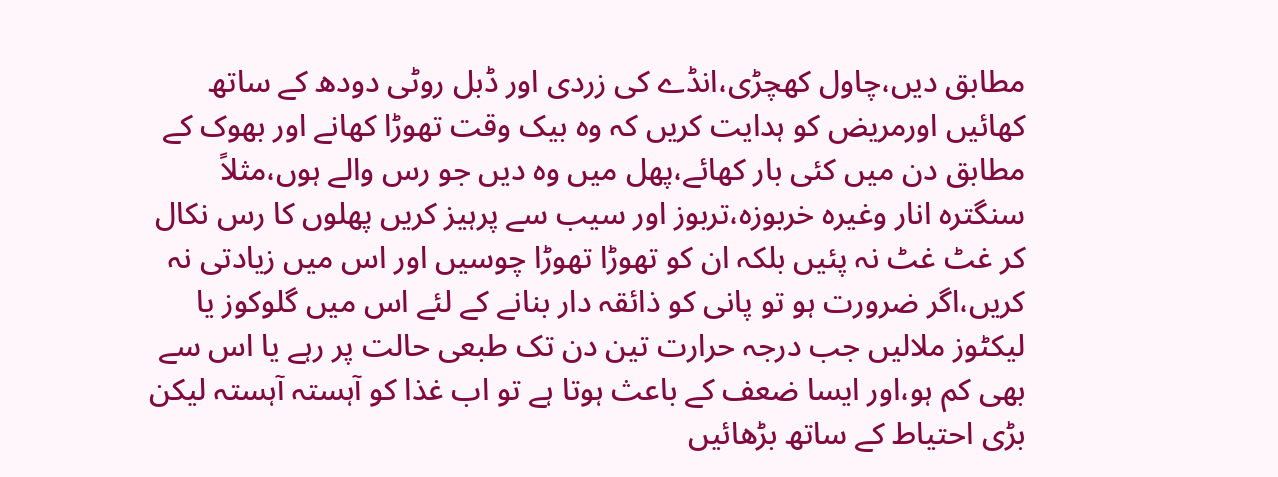مطابق دیں،چاول کھچڑی،انڈے کی زردی اور ڈبل روٹی دودھ کے ساتھ کھائیں اورمریض کو ہدایت کریں کہ وہ بیک وقت تھوڑا کھانے اور بھوک کے مطابق دن میں کئی بار کھائے،پھل میں وہ دیں جو رس والے ہوں،مثلاً سنگترہ انار وغیرہ خربوزہ،تربوز اور سیب سے پرہیز کریں پھلوں کا رس نکال کر غٹ غٹ نہ پئیں بلکہ ان کو تھوڑا تھوڑا چوسیں اور اس میں زیادتی نہ کریں،اگر ضرورت ہو تو پانی کو ذائقہ دار بنانے کے لئے اس میں گلوکوز یا لیکٹوز ملالیں جب درجہ حرارت تین دن تک طبعی حالت پر رہے یا اس سے بھی کم ہو،اور ایسا ضعف کے باعث ہوتا ہے تو اب غذا کو آہستہ آہستہ لیکن بڑی احتیاط کے ساتھ بڑھائیں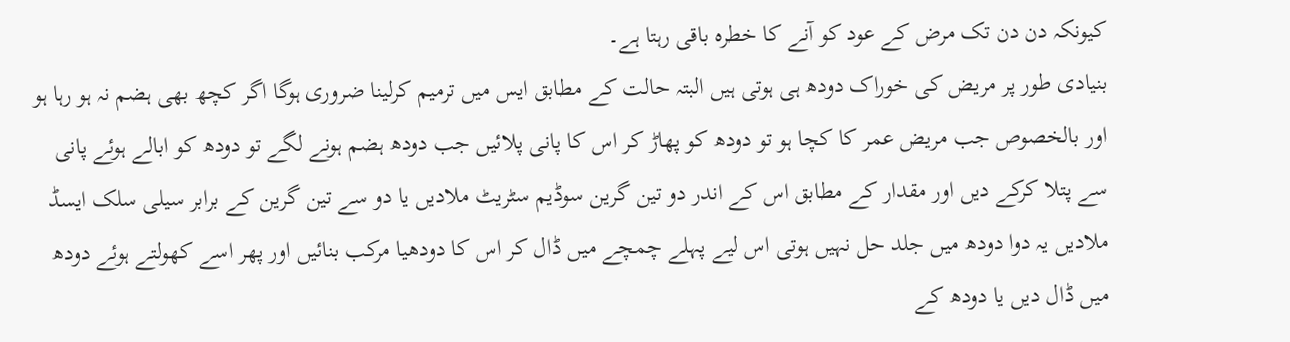کیونکہ دن دن تک مرض کے عود کو آنے کا خطرہ باقی رہتا ہے۔
بنیادی طور پر مریض کی خوراک دودھ ہی ہوتی ہیں البتہ حالت کے مطابق ایس میں ترمیم کرلینا ضروری ہوگا اگر کچھ بھی ہضم نہ ہو رہا ہو اور بالخصوص جب مریض عمر کا کچا ہو تو دودھ کو پھاڑ کر اس کا پانی پلائیں جب دودھ ہضم ہونے لگے تو دودھ کو ابالے ہوئے پانی سے پتلا کرکے دیں اور مقدار کے مطابق اس کے اندر دو تین گرین سوڈیم سٹریٹ ملادیں یا دو سے تین گرین کے برابر سیلی سلک ایسڈ ملادیں یہ دوا دودھ میں جلد حل نہیں ہوتی اس لیے پہلے چمچے میں ڈال کر اس کا دودھیا مرکب بنائیں اور پھر اسے کھولتے ہوئے دودھ میں ڈال دیں یا دودھ کے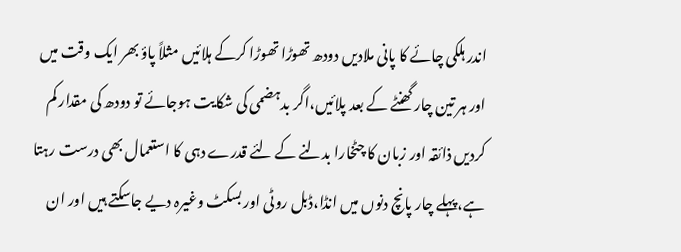اندر ہلکی چائے کا پانی ملادیں دودھ تھوڑا تھوڑا کرکے ہلائیں مثلاً پاؤ بھر ایک وقت میں اور ہر تین چار گھنٹے کے بعد پلائیں،اگر بدہضمی کی شکایت ہوجائے تو دودھ کی مقدار کم کردیں ذائقہ اور زبان کا چٹخارا بدلنے کے لئے قدرے دہی کا استعمال بھی درست رہتا ہے،پہلے چار پانچ دنوں میں انڈا،ڈبل روٹی اور بسکٹ وغیرہ دیے جاسکتے ہیں اور ان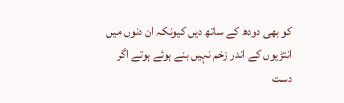کو بھی دودھ کے ساتھ دیں کیونکہ ان دنوں میں انتڑیوں کے اندر زخم نہیں بنے ہوئے ہوتے اگر دست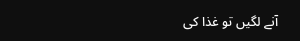آنے لگیں تو غذا کی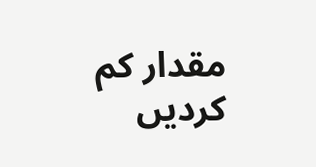مقدار کم کردیں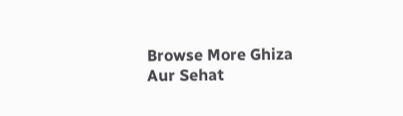Browse More Ghiza Aur Sehat